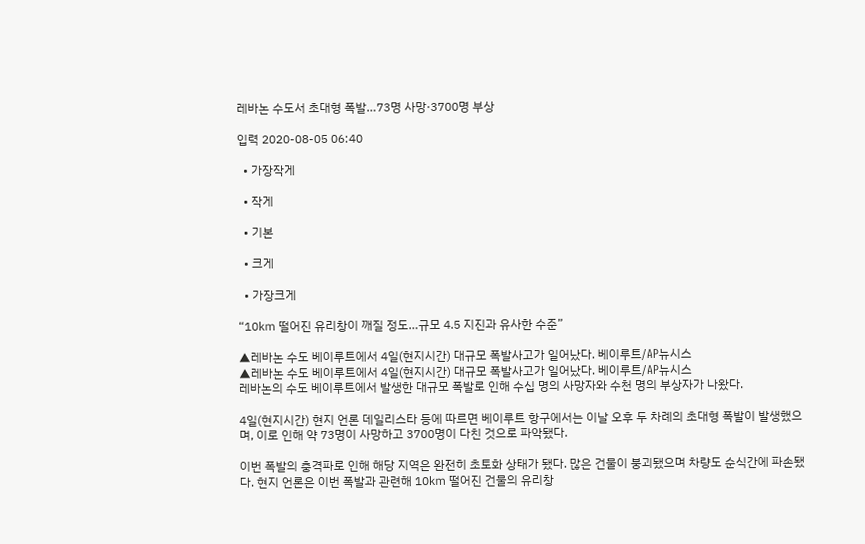레바논 수도서 초대형 폭발…73명 사망·3700명 부상

입력 2020-08-05 06:40

  • 가장작게

  • 작게

  • 기본

  • 크게

  • 가장크게

“10㎞ 떨어진 유리창이 깨질 정도…규모 4.5 지진과 유사한 수준”

▲레바논 수도 베이루트에서 4일(현지시간) 대규모 폭발사고가 일어났다. 베이루트/AP뉴시스
▲레바논 수도 베이루트에서 4일(현지시간) 대규모 폭발사고가 일어났다. 베이루트/AP뉴시스
레바논의 수도 베이루트에서 발생한 대규모 폭발로 인해 수십 명의 사망자와 수천 명의 부상자가 나왔다.

4일(현지시간) 현지 언론 데일리스타 등에 따르면 베이루트 항구에서는 이날 오후 두 차례의 초대형 폭발이 발생했으며, 이로 인해 약 73명이 사망하고 3700명이 다친 것으로 파악됐다.

이번 폭발의 충격파로 인해 해당 지역은 완전히 초토화 상태가 됐다. 많은 건물이 붕괴됐으며 차량도 순식간에 파손됐다. 현지 언론은 이번 폭발과 관련해 10㎞ 떨어진 건물의 유리창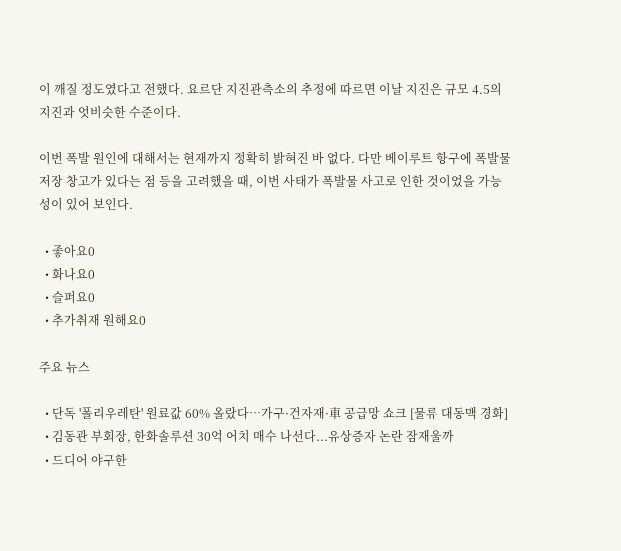이 깨질 정도였다고 전했다. 요르단 지진관측소의 추정에 따르면 이날 지진은 규모 4.5의 지진과 엇비슷한 수준이다.

이번 폭발 원인에 대해서는 현재까지 정확히 밝혀진 바 없다. 다만 베이루트 항구에 폭발물 저장 창고가 있다는 점 등을 고려했을 때, 이번 사태가 폭발물 사고로 인한 것이었을 가능성이 있어 보인다.

  • 좋아요0
  • 화나요0
  • 슬퍼요0
  • 추가취재 원해요0

주요 뉴스

  • 단독 '폴리우레탄' 원료값 60% 올랐다…가구·건자재·車 공급망 쇼크 [물류 대동맥 경화]
  • 김동관 부회장, 한화솔루션 30억 어치 매수 나선다...유상증자 논란 잠재울까
  • 드디어 야구한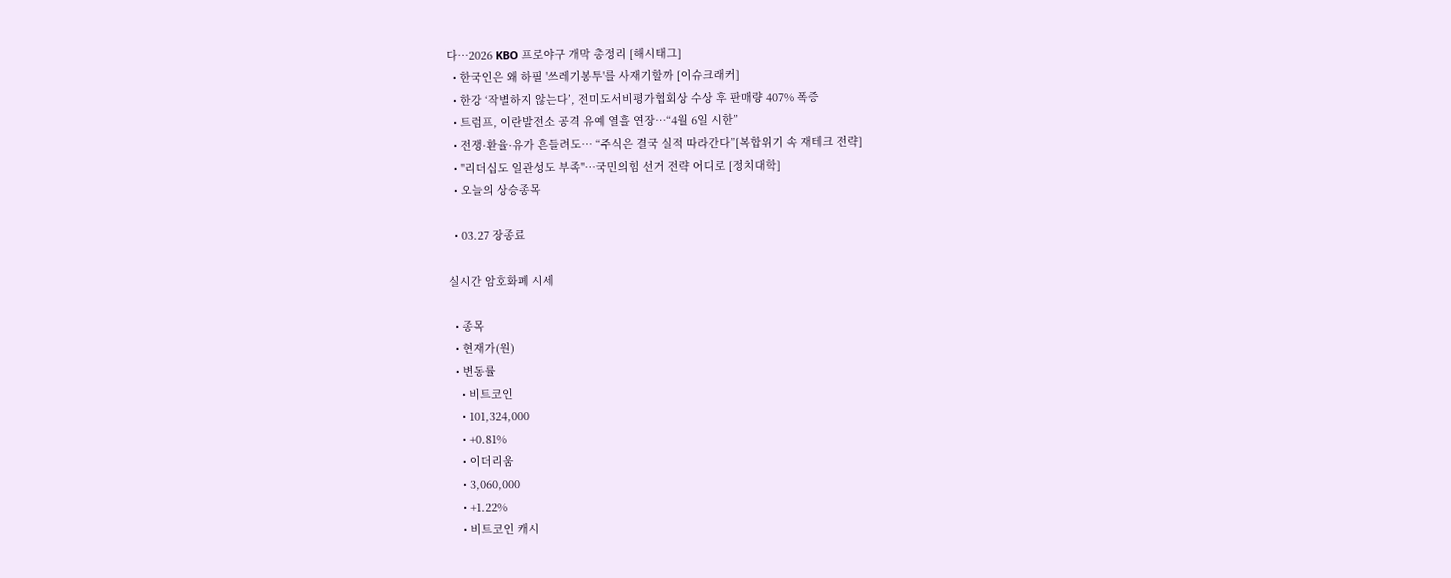다…2026 KBO 프로야구 개막 총정리 [해시태그]
  • 한국인은 왜 하필 '쓰레기봉투'를 사재기할까 [이슈크래커]
  • 한강 ‘작별하지 않는다’, 전미도서비평가협회상 수상 후 판매량 407% 폭증
  • 트럼프, 이란발전소 공격 유예 열흘 연장…“4월 6일 시한”
  • 전쟁·환율·유가 흔들려도… “주식은 결국 실적 따라간다”[복합위기 속 재테크 전략]
  • "리더십도 일관성도 부족"…국민의힘 선거 전략 어디로 [정치대학]
  • 오늘의 상승종목

  • 03.27 장종료

실시간 암호화폐 시세

  • 종목
  • 현재가(원)
  • 변동률
    • 비트코인
    • 101,324,000
    • +0.81%
    • 이더리움
    • 3,060,000
    • +1.22%
    • 비트코인 캐시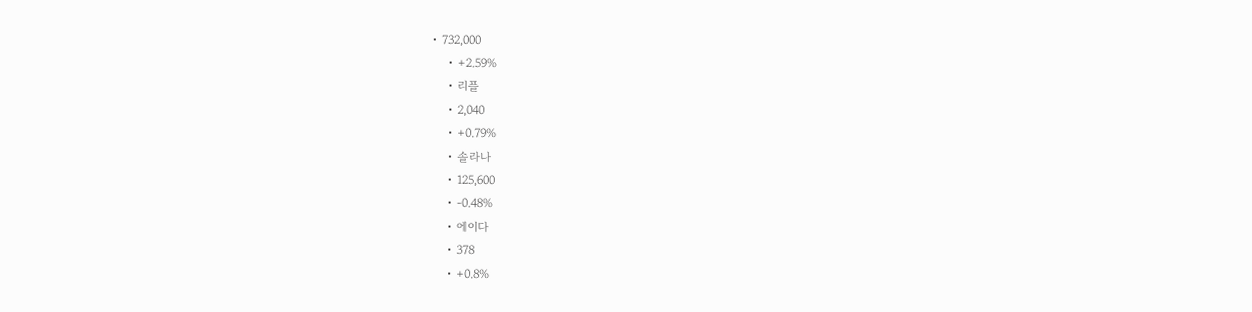• 732,000
    • +2.59%
    • 리플
    • 2,040
    • +0.79%
    • 솔라나
    • 125,600
    • -0.48%
    • 에이다
    • 378
    • +0.8%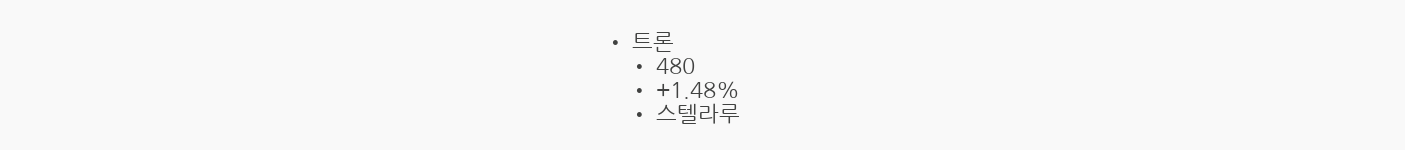• 트론
    • 480
    • +1.48%
    • 스텔라루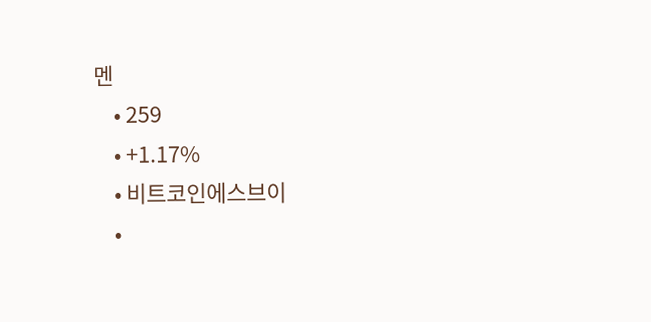멘
    • 259
    • +1.17%
    • 비트코인에스브이
    •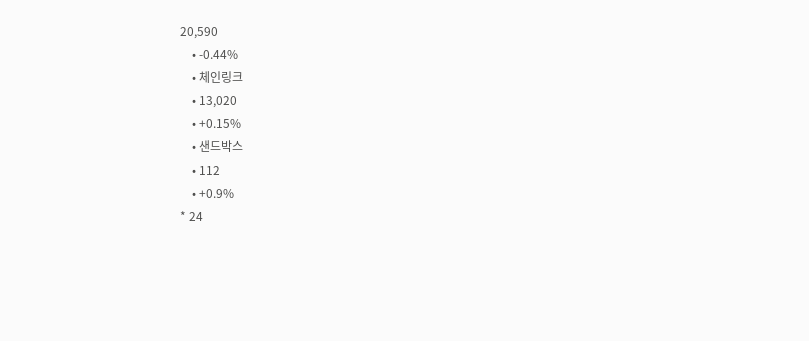20,590
    • -0.44%
    • 체인링크
    • 13,020
    • +0.15%
    • 샌드박스
    • 112
    • +0.9%
* 24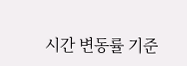시간 변동률 기준